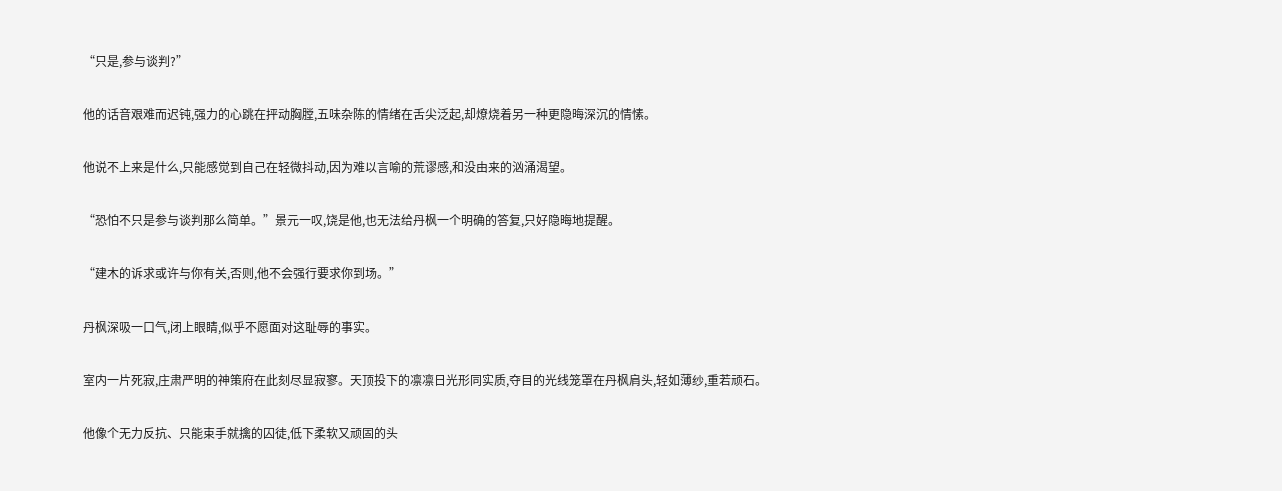“只是,参与谈判?”

他的话音艰难而迟钝,强力的心跳在抨动胸膛,五味杂陈的情绪在舌尖泛起,却燎烧着另一种更隐晦深沉的情愫。

他说不上来是什么,只能感觉到自己在轻微抖动,因为难以言喻的荒谬感,和没由来的汹涌渴望。

“恐怕不只是参与谈判那么简单。”景元一叹,饶是他,也无法给丹枫一个明确的答复,只好隐晦地提醒。

“建木的诉求或许与你有关,否则,他不会强行要求你到场。”

丹枫深吸一口气,闭上眼睛,似乎不愿面对这耻辱的事实。

室内一片死寂,庄肃严明的神策府在此刻尽显寂寥。天顶投下的凛凛日光形同实质,夺目的光线笼罩在丹枫肩头,轻如薄纱,重若顽石。

他像个无力反抗、只能束手就擒的囚徒,低下柔软又顽固的头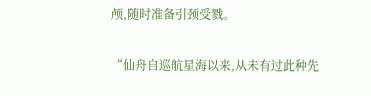颅,随时准备引颈受戮。

“仙舟自巡航星海以来,从未有过此种先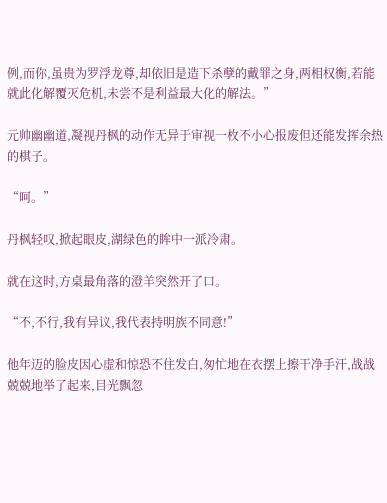例,而你,虽贵为罗浮龙尊,却依旧是造下杀孽的戴罪之身,两相权衡,若能就此化解覆灭危机,未尝不是利益最大化的解法。”

元帅幽幽道,凝视丹枫的动作无异于审视一枚不小心报废但还能发挥余热的棋子。

“呵。”

丹枫轻叹,掀起眼皮,湖绿色的眸中一派冷肃。

就在这时,方桌最角落的澄羊突然开了口。

“不,不行,我有异议,我代表持明族不同意!”

他年迈的脸皮因心虚和惊恐不住发白,匆忙地在衣摆上擦干净手汗,战战兢兢地举了起来,目光飘忽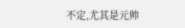不定,尤其是元帅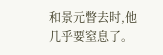和景元瞥去时,他几乎要窒息了。